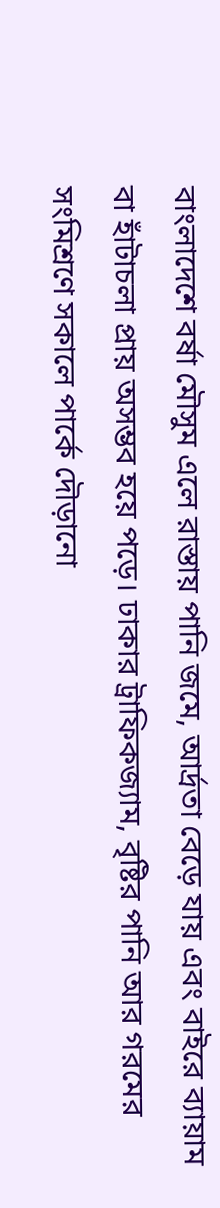বাংলাদেশে বর্ষা মৌসুম এলে রাস্তায় পানি জমে, আর্দ্রতা বেড়ে যায় এবং বাইরে ব্যায়াম বা হাঁটাচলা প্রায় অসম্ভব হয়ে পড়ে। ঢাকার ট্রাফিকজ্যাম, বৃষ্টির পানি আর গরমের সংমিশ্রণে সকালে পার্কে দৌড়ানো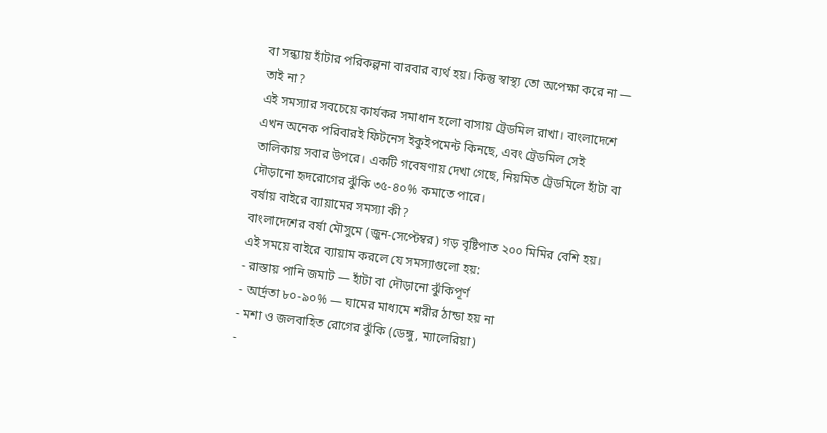বা সন্ধ্যায় হাঁটার পরিকল্পনা বারবার ব্যর্থ হয়। কিন্তু স্বাস্থ্য তো অপেক্ষা করে না — তাই না?
এই সমস্যার সবচেয়ে কার্যকর সমাধান হলো বাসায় ট্রেডমিল রাখা। বাংলাদেশে এখন অনেক পরিবারই ফিটনেস ইকুইপমেন্ট কিনছে, এবং ট্রেডমিল সেই তালিকায় সবার উপরে। একটি গবেষণায় দেখা গেছে, নিয়মিত ট্রেডমিলে হাঁটা বা দৌড়ানো হৃদরোগের ঝুঁকি ৩৫-৪০% কমাতে পারে।
বর্ষায় বাইরে ব্যায়ামের সমস্যা কী?
বাংলাদেশের বর্ষা মৌসুমে (জুন-সেপ্টেম্বর) গড় বৃষ্টিপাত ২০০ মিমির বেশি হয়। এই সময়ে বাইরে ব্যায়াম করলে যে সমস্যাগুলো হয়:
- রাস্তায় পানি জমাট — হাঁটা বা দৌড়ানো ঝুঁকিপূর্ণ
- আর্দ্রতা ৮০-৯০% — ঘামের মাধ্যমে শরীর ঠান্ডা হয় না
- মশা ও জলবাহিত রোগের ঝুঁকি (ডেঙ্গু, ম্যালেরিয়া)
-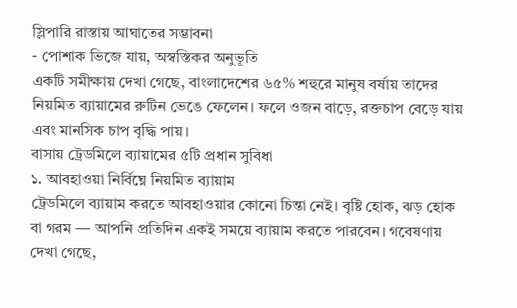স্লিপারি রাস্তায় আঘাতের সম্ভাবনা
- পোশাক ভিজে যায়, অস্বস্তিকর অনুভূতি
একটি সমীক্ষায় দেখা গেছে, বাংলাদেশের ৬৫% শহুরে মানুষ বর্ষায় তাদের নিয়মিত ব্যায়ামের রুটিন ভেঙে ফেলেন। ফলে ওজন বাড়ে, রক্তচাপ বেড়ে যায় এবং মানসিক চাপ বৃদ্ধি পায়।
বাসায় ট্রেডমিলে ব্যায়ামের ৫টি প্রধান সুবিধা
১. আবহাওয়া নির্বিঘ্নে নিয়মিত ব্যায়াম
ট্রেডমিলে ব্যায়াম করতে আবহাওয়ার কোনো চিন্তা নেই। বৃষ্টি হোক, ঝড় হোক বা গরম — আপনি প্রতিদিন একই সময়ে ব্যায়াম করতে পারবেন। গবেষণায় দেখা গেছে,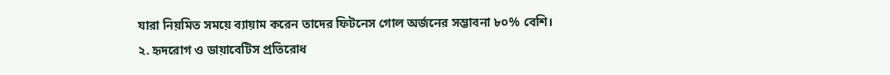যারা নিয়মিত সময়ে ব্যায়াম করেন তাদের ফিটনেস গোল অর্জনের সম্ভাবনা ৮০% বেশি।
২. হৃদরোগ ও ডায়াবেটিস প্রতিরোধ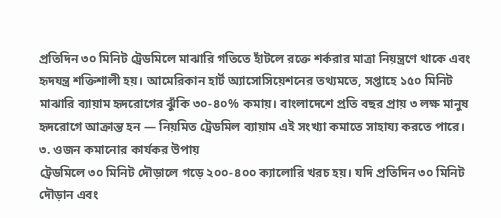প্রতিদিন ৩০ মিনিট ট্রেডমিলে মাঝারি গতিতে হাঁটলে রক্তে শর্করার মাত্রা নিয়ন্ত্রণে থাকে এবং হৃদযন্ত্র শক্তিশালী হয়। আমেরিকান হার্ট অ্যাসোসিয়েশনের তথ্যমতে, সপ্তাহে ১৫০ মিনিট মাঝারি ব্যায়াম হৃদরোগের ঝুঁকি ৩০-৪০% কমায়। বাংলাদেশে প্রতি বছর প্রায় ৩ লক্ষ মানুষ হৃদরোগে আক্রান্ত হন — নিয়মিত ট্রেডমিল ব্যায়াম এই সংখ্যা কমাতে সাহায্য করতে পারে।
৩. ওজন কমানোর কার্যকর উপায়
ট্রেডমিলে ৩০ মিনিট দৌড়ালে গড়ে ২০০-৪০০ ক্যালোরি খরচ হয়। যদি প্রতিদিন ৩০ মিনিট দৌড়ান এবং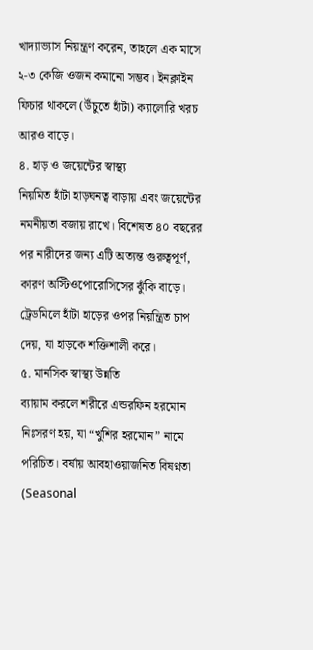খাদ্যাভ্যাস নিয়ন্ত্রণ করেন, তাহলে এক মাসে ২-৩ কেজি ওজন কমানো সম্ভব। ইনক্লাইন ফিচার থাকলে (উঁচুতে হাঁটা) ক্যালোরি খরচ আরও বাড়ে।
৪. হাড় ও জয়েন্টের স্বাস্থ্য
নিয়মিত হাঁটা হাড়ঘনত্ব বাড়ায় এবং জয়েন্টের নমনীয়তা বজায় রাখে। বিশেষত ৪০ বছরের পর নারীদের জন্য এটি অত্যন্ত গুরুত্বপূর্ণ, কারণ অস্টিওপোরোসিসের ঝুঁকি বাড়ে। ট্রেডমিলে হাঁটা হাড়ের ওপর নিয়ন্ত্রিত চাপ দেয়, যা হাড়কে শক্তিশালী করে।
৫. মানসিক স্বাস্থ্য উন্নতি
ব্যায়াম করলে শরীরে এন্ডরফিন হরমোন নিঃসরণ হয়, যা “খুশির হরমোন” নামে পরিচিত। বর্ষায় আবহাওয়াজনিত বিষণ্নতা (Seasonal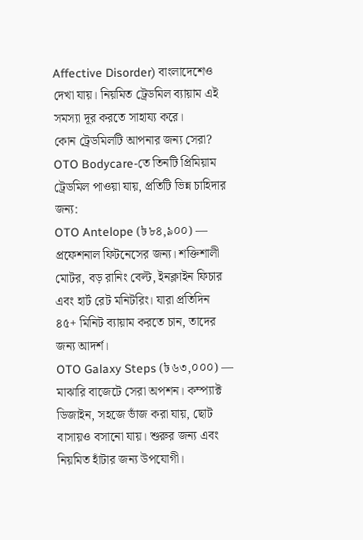Affective Disorder) বাংলাদেশেও দেখা যায়। নিয়মিত ট্রেডমিল ব্যায়াম এই সমস্যা দূর করতে সাহায্য করে।
কোন ট্রেডমিলটি আপনার জন্য সেরা?
OTO Bodycare-তে তিনটি প্রিমিয়াম ট্রেডমিল পাওয়া যায়, প্রতিটি ভিন্ন চাহিদার জন্য:
OTO Antelope (৳৮৪,৯০০) — প্রফেশনাল ফিটনেসের জন্য। শক্তিশালী মোটর, বড় রানিং বেল্ট, ইনক্লাইন ফিচার এবং হার্ট রেট মনিটরিং। যারা প্রতিদিন ৪৫+ মিনিট ব্যায়াম করতে চান, তাদের জন্য আদর্শ।
OTO Galaxy Steps (৳৬৩,০০০) — মাঝারি বাজেটে সেরা অপশন। কম্প্যাক্ট ডিজাইন, সহজে ভাঁজ করা যায়, ছোট বাসায়ও বসানো যায়। শুরুর জন্য এবং নিয়মিত হাঁটার জন্য উপযোগী।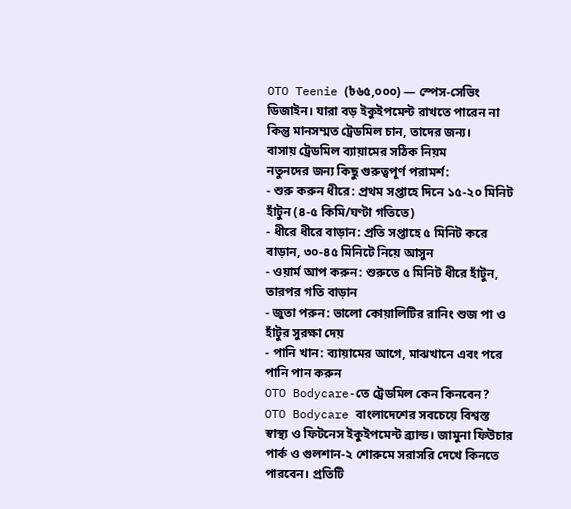OTO Teenie (৳৬৫,০০০) — স্পেস-সেভিং ডিজাইন। যারা বড় ইকুইপমেন্ট রাখতে পারেন না কিন্তু মানসম্মত ট্রেডমিল চান, তাদের জন্য।
বাসায় ট্রেডমিল ব্যায়ামের সঠিক নিয়ম
নতুনদের জন্য কিছু গুরুত্বপূর্ণ পরামর্শ:
- শুরু করুন ধীরে: প্রথম সপ্তাহে দিনে ১৫-২০ মিনিট হাঁটুন (৪-৫ কিমি/ঘণ্টা গতিতে)
- ধীরে ধীরে বাড়ান: প্রতি সপ্তাহে ৫ মিনিট করে বাড়ান, ৩০-৪৫ মিনিটে নিয়ে আসুন
- ওয়ার্ম আপ করুন: শুরুতে ৫ মিনিট ধীরে হাঁটুন, তারপর গতি বাড়ান
- জুতা পরুন: ভালো কোয়ালিটির রানিং শুজ পা ও হাঁটুর সুরক্ষা দেয়
- পানি খান: ব্যায়ামের আগে, মাঝখানে এবং পরে পানি পান করুন
OTO Bodycare-তে ট্রেডমিল কেন কিনবেন?
OTO Bodycare বাংলাদেশের সবচেয়ে বিশ্বস্ত স্বাস্থ্য ও ফিটনেস ইকুইপমেন্ট ব্র্যান্ড। জামুনা ফিউচার পার্ক ও গুলশান-২ শোরুমে সরাসরি দেখে কিনতে পারবেন। প্রতিটি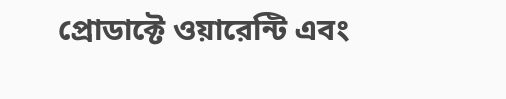প্রোডাক্টে ওয়ারেন্টি এবং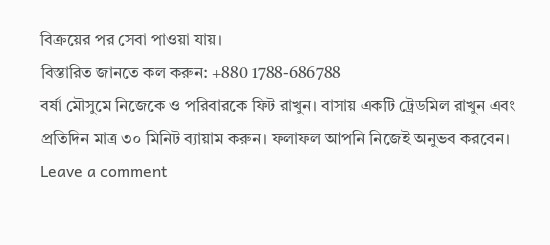বিক্রয়ের পর সেবা পাওয়া যায়।
বিস্তারিত জানতে কল করুন: +880 1788-686788
বর্ষা মৌসুমে নিজেকে ও পরিবারকে ফিট রাখুন। বাসায় একটি ট্রেডমিল রাখুন এবং প্রতিদিন মাত্র ৩০ মিনিট ব্যায়াম করুন। ফলাফল আপনি নিজেই অনুভব করবেন।
Leave a comment